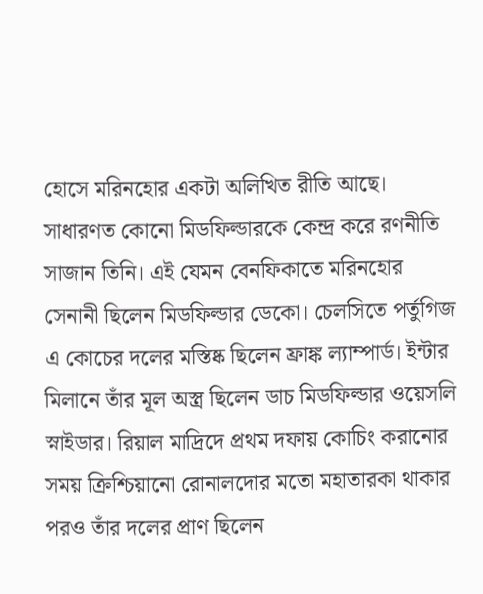হোসে মরিনহোর একটা অলিখিত রীতি আছে। সাধারণত কোনো মিডফিল্ডারকে কেন্দ্র করে রণনীতি সাজান তিনি। এই যেমন বেনফিকাতে মরিনহোর সেনানী ছিলেন মিডফিল্ডার ডেকো। চেলসিতে পর্তুগিজ এ কোচের দলের মস্তিষ্ক ছিলেন ফ্রাঙ্ক ল্যাম্পার্ড। ইন্টার মিলানে তাঁর মূল অস্ত্র ছিলেন ডাচ মিডফিল্ডার ওয়েসলি স্নাইডার। রিয়াল মাদ্রিদে প্রথম দফায় কোচিং করানোর সময় ক্রিশ্চিয়ানো রোনালদোর মতো মহাতারকা থাকার পরও তাঁর দলের প্রাণ ছিলেন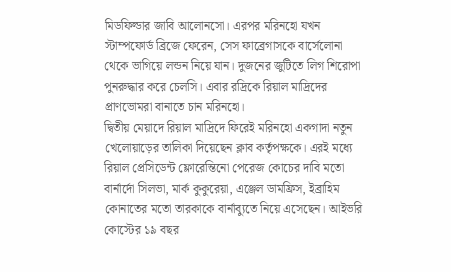মিডফিল্ডার জাবি আলোনসো। এরপর মরিনহো যখন স্টাম্পফোর্ড ব্রিজে ফেরেন, সেস ফাব্রেগাসকে বার্সেলোনা থেকে ভাগিয়ে লন্ডন নিয়ে যান। দুজনের জুটিতে লিগ শিরোপা পুনরুদ্ধার করে চেলসি। এবার রদ্রিকে রিয়াল মাদ্রিদের প্রাণভোমরা বানাতে চান মরিনহো।
দ্বিতীয় মেয়াদে রিয়াল মাদ্রিদে ফিরেই মরিনহো একগাদা নতুন খেলোয়াড়ের তালিকা দিয়েছেন ক্লাব কর্তৃপক্ষকে। এরই মধ্যে রিয়াল প্রেসিডেন্ট ফ্লোরেন্তিনো পেরেজ কোচের দাবি মতো বার্নার্দো সিলভা, মার্ক কুকুরেয়া, এঞ্জেল ডামফ্রিস, ইব্রাহিম কোনাতের মতো তারকাকে বার্নাব্যুতে নিয়ে এসেছেন। আইভরি কোস্টের ১৯ বছর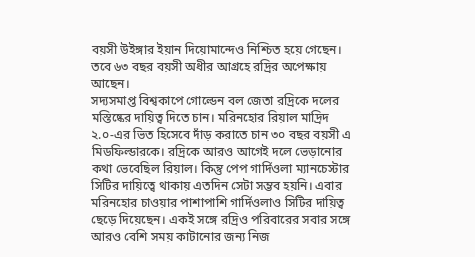বয়সী উইঙ্গার ইয়ান দিয়োমান্দেও নিশ্চিত হয়ে গেছেন। তবে ৬৩ বছর বয়সী অধীর আগ্রহে রদ্রির অপেক্ষায় আছেন।
সদ্যসমাপ্ত বিশ্বকাপে গোল্ডেন বল জেতা রদ্রিকে দলের মস্তিষ্কের দায়িত্ব দিতে চান। মরিনহোর রিয়াল মাদ্রিদ ২.০-এর ভিত হিসেবে দাঁড় করাতে চান ৩০ বছর বয়সী এ মিডফিল্ডারকে। রদ্রিকে আরও আগেই দলে ভেড়ানোর কথা ভেবেছিল রিয়াল। কিন্তু পেপ গার্দিওলা ম্যানচেস্টার সিটির দায়িত্বে থাকায় এতদিন সেটা সম্ভব হয়নি। এবার মরিনহোর চাওয়ার পাশাপাশি গার্দিওলাও সিটির দায়িত্ব ছেড়ে দিয়েছেন। একই সঙ্গে রদ্রিও পরিবারের সবার সঙ্গে আরও বেশি সময় কাটানোর জন্য নিজ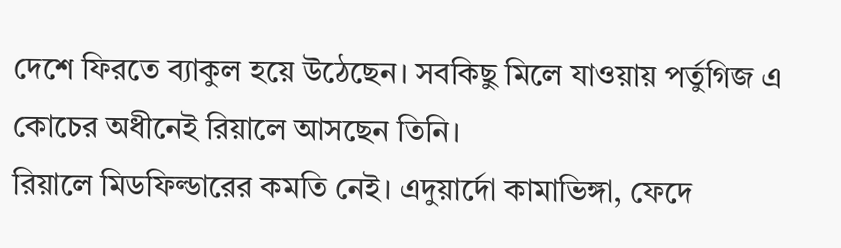দেশে ফিরতে ব্যাকুল হয়ে উঠেছেন। সবকিছু মিলে যাওয়ায় পর্তুগিজ এ কোচের অধীনেই রিয়ালে আসছেন তিনি।
রিয়ালে মিডফিল্ডারের কমতি নেই। এদুয়ার্দো কামাভিঙ্গা, ফেদে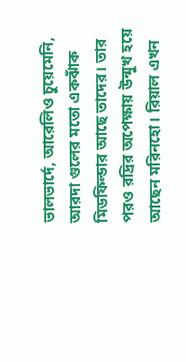ভালভার্দে, আরেলিও চুয়েমেনি, আরদা গুলের মতো একঝাঁক মিডফিল্ডার আছে তাদের। তার পরও রদ্রির অপেক্ষায় উন্মুখ হয়ে আছেন মরিনহো। রিয়াল এখন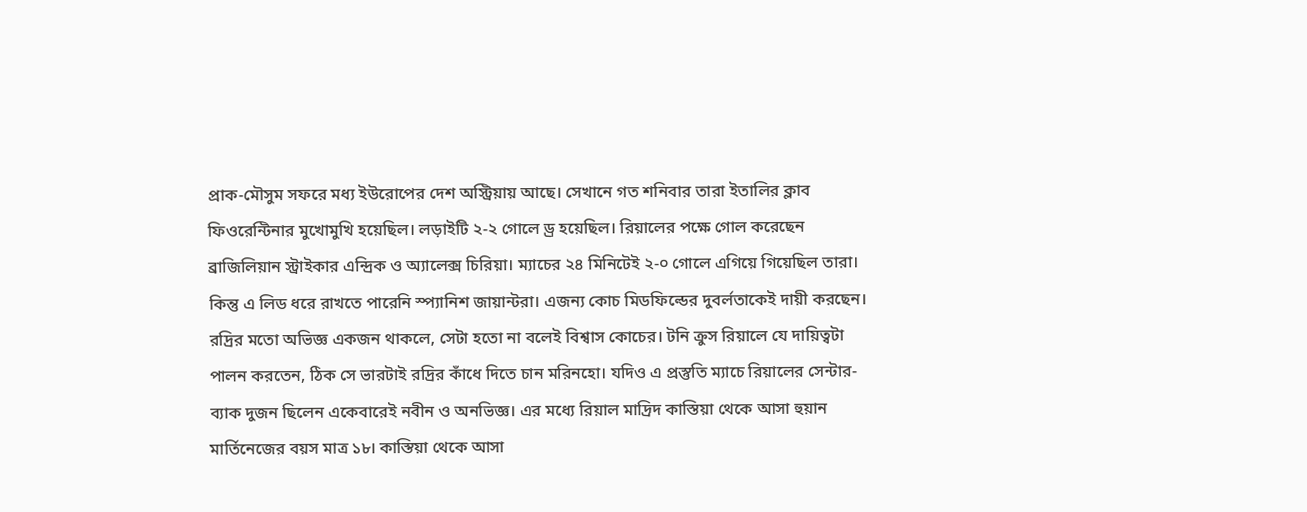প্রাক-মৌসুম সফরে মধ্য ইউরোপের দেশ অস্ট্রিয়ায় আছে। সেখানে গত শনিবার তারা ইতালির ক্লাব ফিওরেন্টিনার মুখোমুখি হয়েছিল। লড়াইটি ২-২ গোলে ড্র হয়েছিল। রিয়ালের পক্ষে গোল করেছেন ব্রাজিলিয়ান স্ট্রাইকার এন্দ্রিক ও অ্যালেক্স চিরিয়া। ম্যাচের ২৪ মিনিটেই ২-০ গোলে এগিয়ে গিয়েছিল তারা। কিন্তু এ লিড ধরে রাখতে পারেনি স্প্যানিশ জায়ান্টরা। এজন্য কোচ মিডফিল্ডের দুবর্লতাকেই দায়ী করছেন।
রদ্রির মতো অভিজ্ঞ একজন থাকলে, সেটা হতো না বলেই বিশ্বাস কোচের। টনি ক্রুস রিয়ালে যে দায়িত্বটা পালন করতেন, ঠিক সে ভারটাই রদ্রির কাঁধে দিতে চান মরিনহো। যদিও এ প্রস্তুতি ম্যাচে রিয়ালের সেন্টার-ব্যাক দুজন ছিলেন একেবারেই নবীন ও অনভিজ্ঞ। এর মধ্যে রিয়াল মাদ্রিদ কাস্তিয়া থেকে আসা হুয়ান মার্তিনেজের বয়স মাত্র ১৮। কাস্তিয়া থেকে আসা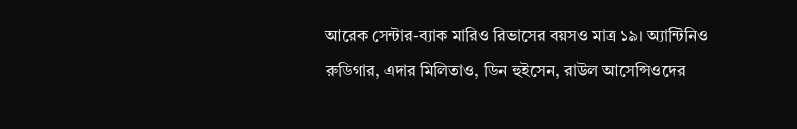আরেক সেন্টার-ব্যাক মারিও রিভাসের বয়সও মাত্র ১৯। অ্যান্টিনিও রুডিগার, এদার মিলিতাও, ডিন হুইসেন, রাউল আসেন্সিওদের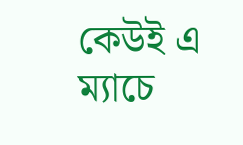কেউই এ ম্যাচে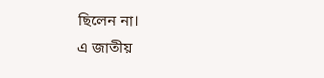ছিলেন না।
এ জাতীয়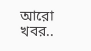আরো খবর..